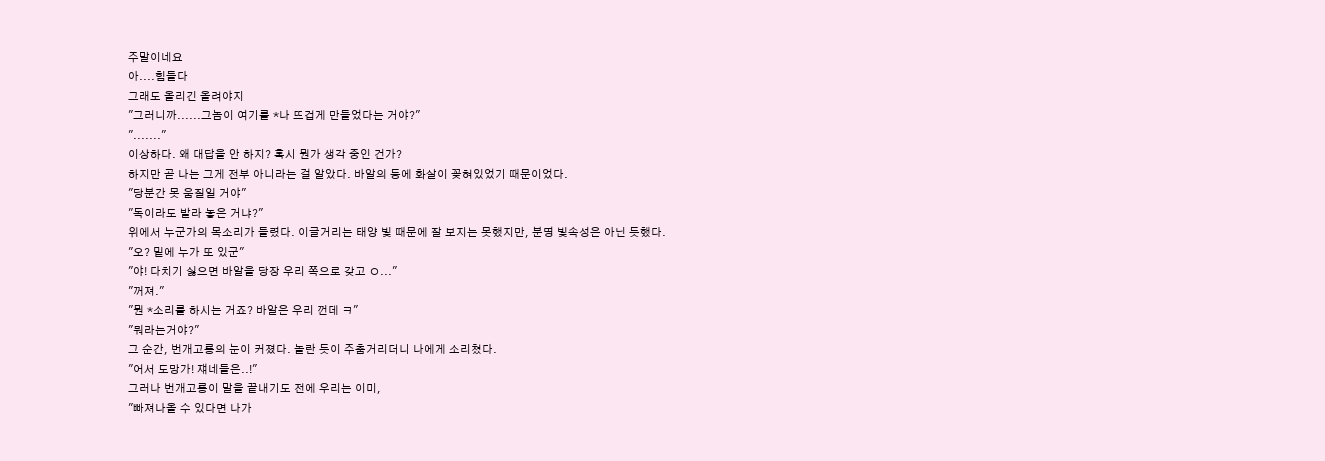주말이네요
아....힘들다
그래도 올리긴 올려야지
"그러니까......그놈이 여기를 *나 뜨겁게 만들었다는 거야?"
"......."
이상하다. 왜 대답을 안 하지? 혹시 뭔가 생각 중인 건가?
하지만 곧 나는 그게 전부 아니라는 걸 알았다. 바알의 등에 화살이 꽂혀있었기 때문이었다.
"당분간 못 움질일 거야"
"독이라도 발라 놓은 거냐?"
위에서 누군가의 목소리가 들렸다. 이글거리는 태양 빛 때문에 잘 보지는 못했지만, 분명 빛속성은 아닌 듯했다.
"오? 밑에 누가 또 있군"
"야! 다치기 싫으면 바알을 당장 우리 쪽으로 갖고 ㅇ..."
"꺼져."
"뭔 *소리를 하시는 거죠? 바알은 우리 껀데 ㅋ"
"뭐라는거야?"
그 순간, 번개고룡의 눈이 커졌다. 놀란 듯이 주춤거리더니 나에게 소리쳤다.
"어서 도망가! 쟤네들은..!"
그러나 번개고룡이 말을 끝내기도 전에 우리는 이미,
"빠져나올 수 있다면 나가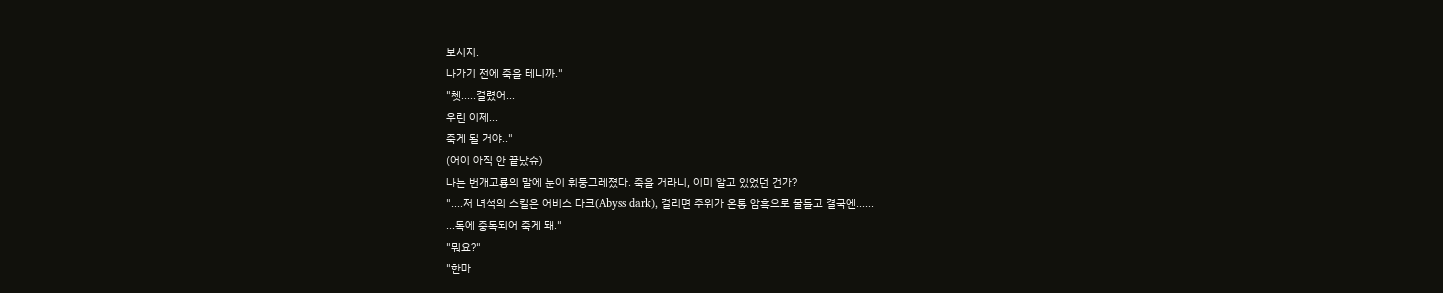보시지.
나가기 전에 죽을 테니까."
"쳇.....걸렸어...
우린 이제...
죽게 될 거야.."
(어이 아직 안 끝났슈)
나는 번개고룡의 말에 눈이 휘둥그레졌다. 죽을 거라니, 이미 알고 있었던 건가?
"....저 녀석의 스킬은 어비스 다크(Abyss dark), 걸리면 주위가 온통 암흑으로 물들고 결국엔......
...독에 중독되어 죽게 돼."
"뭐요?"
"한마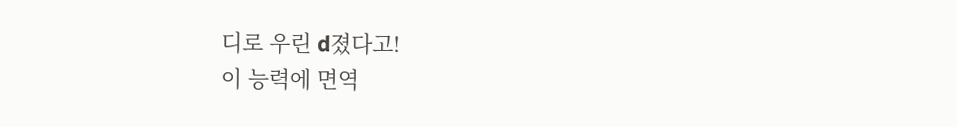디로 우린 d졌다고!
이 능력에 면역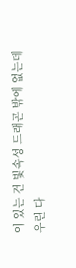이 있는 건 빛속성 드래곤 밖에 없는데
우린 다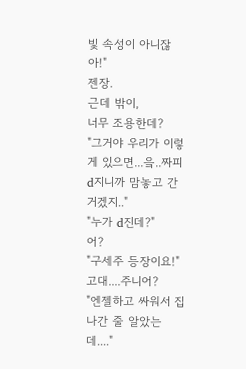빛 속성이 아니잖아!"
젠장.
근데 밖이,
너무 조용한데?
"그거야 우리가 이렇게 있으면...읔..짜피 d지니까 맘놓고 간 거겠지.."
"누가 d진데?"
어?
"구세주 등장이요!"
고대....주니어?
"엔젤하고 싸워서 집 나간 줄 알았는데...."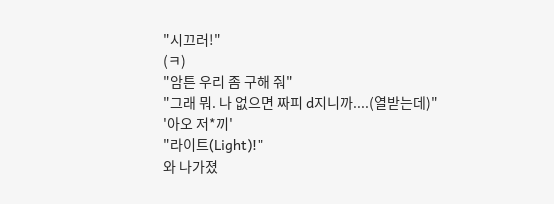"시끄러!"
(ㅋ)
"암튼 우리 좀 구해 줘"
"그래 뭐. 나 없으면 짜피 d지니까....(열받는데)"
'아오 저*끼'
"라이트(Light)!"
와 나가졌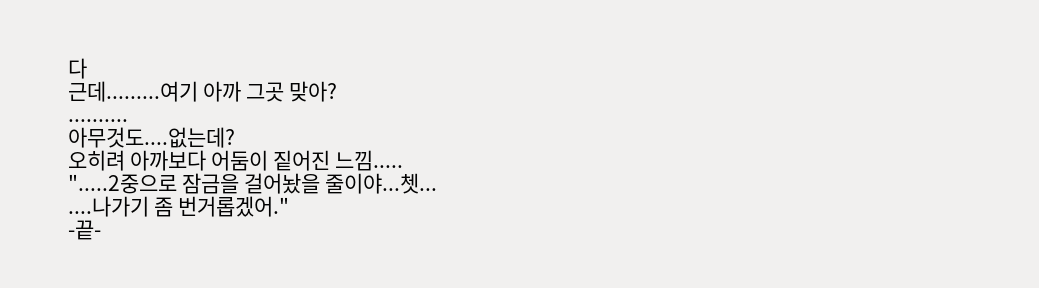다
근데.........여기 아까 그곳 맞아?
..........
아무것도....없는데?
오히려 아까보다 어둠이 짙어진 느낌.....
".....2중으로 잠금을 걸어놨을 줄이야...쳇...
....나가기 좀 번거롭겠어."
-끝-